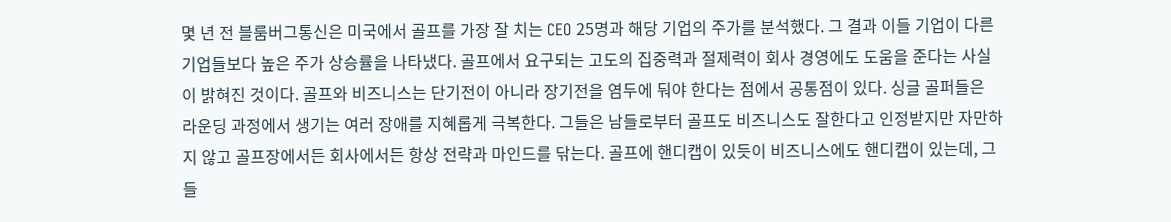몇 년 전 블룸버그통신은 미국에서 골프를 가장 잘 치는 CEO 25명과 해당 기업의 주가를 분석했다. 그 결과 이들 기업이 다른 기업들보다 높은 주가 상승률을 나타냈다. 골프에서 요구되는 고도의 집중력과 절제력이 회사 경영에도 도움을 준다는 사실이 밝혀진 것이다. 골프와 비즈니스는 단기전이 아니라 장기전을 염두에 둬야 한다는 점에서 공통점이 있다. 싱글 골퍼들은 라운딩 과정에서 생기는 여러 장애를 지혜롭게 극복한다. 그들은 남들로부터 골프도 비즈니스도 잘한다고 인정받지만 자만하지 않고 골프장에서든 회사에서든 항상 전략과 마인드를 닦는다. 골프에 핸디캡이 있듯이 비즈니스에도 핸디캡이 있는데, 그들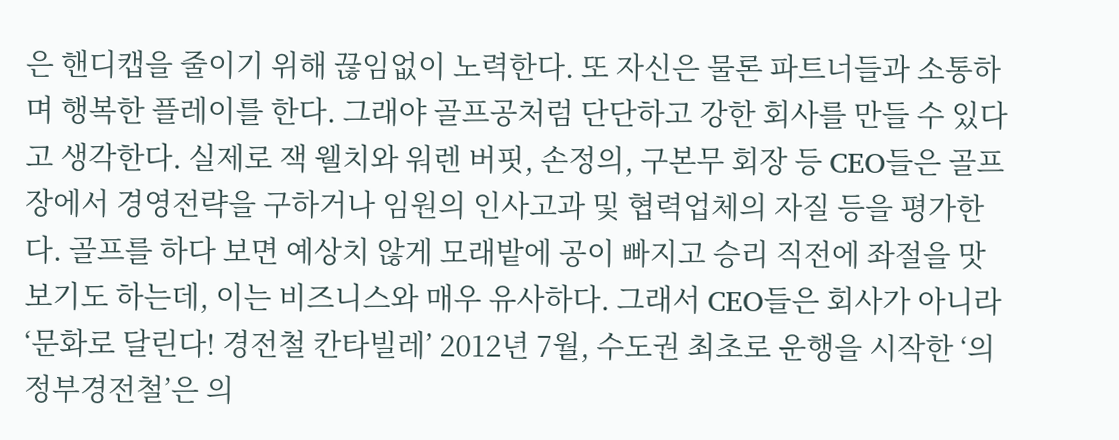은 핸디캡을 줄이기 위해 끊임없이 노력한다. 또 자신은 물론 파트너들과 소통하며 행복한 플레이를 한다. 그래야 골프공처럼 단단하고 강한 회사를 만들 수 있다고 생각한다. 실제로 잭 웰치와 워렌 버핏, 손정의, 구본무 회장 등 CEO들은 골프장에서 경영전략을 구하거나 임원의 인사고과 및 협력업체의 자질 등을 평가한다. 골프를 하다 보면 예상치 않게 모래밭에 공이 빠지고 승리 직전에 좌절을 맛보기도 하는데, 이는 비즈니스와 매우 유사하다. 그래서 CEO들은 회사가 아니라
‘문화로 달린다! 경전철 칸타빌레’ 2012년 7월, 수도권 최초로 운행을 시작한 ‘의정부경전철’은 의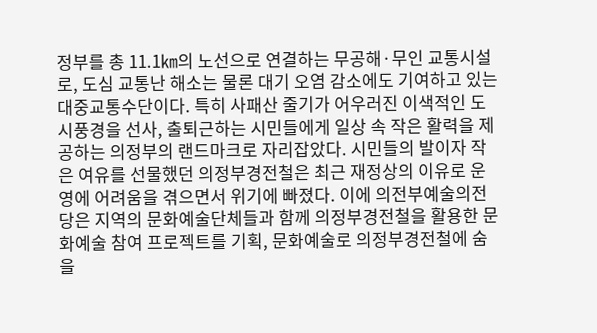정부를 총 11.1㎞의 노선으로 연결하는 무공해·무인 교통시설로, 도심 교통난 해소는 물론 대기 오염 감소에도 기여하고 있는 대중교통수단이다. 특히 사패산 줄기가 어우러진 이색적인 도시풍경을 선사, 출퇴근하는 시민들에게 일상 속 작은 활력을 제공하는 의정부의 랜드마크로 자리잡았다. 시민들의 발이자 작은 여유를 선물했던 의정부경전철은 최근 재정상의 이유로 운영에 어려움을 겪으면서 위기에 빠졌다. 이에 의전부예술의전당은 지역의 문화예술단체들과 함께 의정부경전철을 활용한 문화예술 참여 프로젝트를 기획, 문화예술로 의정부경전철에 숨을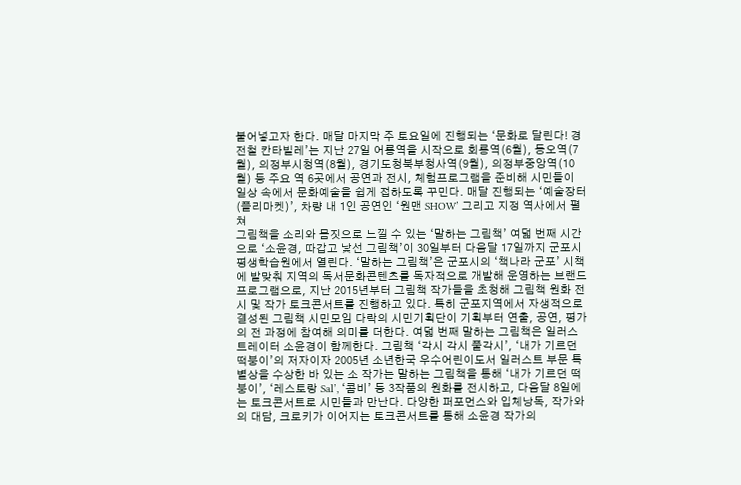불어넣고자 한다. 매달 마지막 주 토요일에 진행되는 ‘문화로 달린다! 경전철 칸타빌레’는 지난 27일 어룡역을 시작으로 회룡역(6월), 동오역(7월), 의정부시청역(8월), 경기도청북부청사역(9월), 의정부중앙역(10월) 등 주요 역 6곳에서 공연과 전시, 체험프로그램을 준비해 시민들이 일상 속에서 문화예술을 쉽게 접하도록 꾸민다. 매달 진행되는 ‘예술장터(플리마켓)’, 차량 내 1인 공연인 ‘원맨 SHOW’ 그리고 지정 역사에서 펼쳐
그림책을 소리와 몸짓으로 느낄 수 있는 ‘말하는 그림책’ 여덟 번째 시간으로 ‘소윤경, 따갑고 낯선 그림책’이 30일부터 다음달 17일까지 군포시평생학습원에서 열린다. ‘말하는 그림책’은 군포시의 ‘책나라 군포’ 시책에 발맞춰 지역의 독서문화콘텐츠를 독자적으로 개발해 운영하는 브랜드 프로그램으로, 지난 2015년부터 그림책 작가들을 초청해 그림책 원화 전시 및 작가 토크콘서트를 진행하고 있다. 특히 군포지역에서 자생적으로 결성된 그림책 시민모임 다락의 시민기획단이 기획부터 연출, 공연, 평가의 전 과정에 참여해 의미를 더한다. 여덟 번째 말하는 그림책은 일러스트레이터 소윤경이 함께한다. 그림책 ‘각시 각시 풀각시’, ‘내가 기르던 떡붕이’의 저자이자 2005년 소년한국 우수어린이도서 일러스트 부문 특별상을 수상한 바 있는 소 작가는 말하는 그림책을 통해 ‘내가 기르던 떡붕이’, ‘레스토랑 Sal’, ‘콤비’ 등 3작품의 원화를 전시하고, 다음달 8일에는 토크콘서트로 시민들과 만난다. 다양한 퍼포먼스와 입체낭독, 작가와의 대담, 크로키가 이어지는 토크콘서트를 통해 소윤경 작가의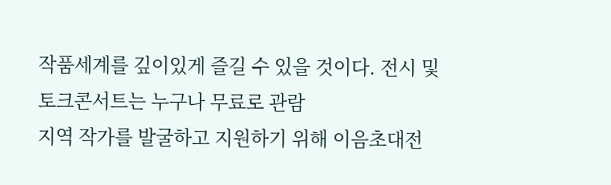작품세계를 깊이있게 즐길 수 있을 것이다. 전시 및 토크콘서트는 누구나 무료로 관람
지역 작가를 발굴하고 지원하기 위해 이음초대전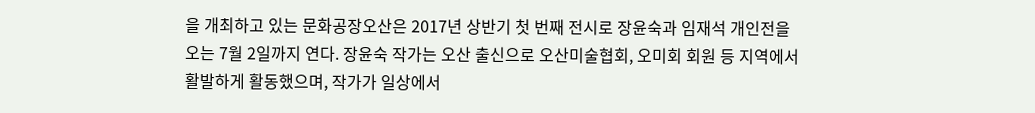을 개최하고 있는 문화공장오산은 2017년 상반기 첫 번째 전시로 장윤숙과 임재석 개인전을 오는 7월 2일까지 연다. 장윤숙 작가는 오산 출신으로 오산미술협회, 오미회 회원 등 지역에서 활발하게 활동했으며, 작가가 일상에서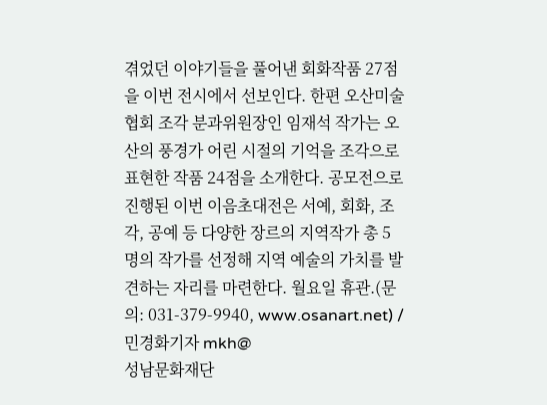겪었던 이야기들을 풀어낸 회화작품 27점을 이번 전시에서 선보인다. 한편 오산미술협회 조각 분과위원장인 임재석 작가는 오산의 풍경가 어린 시절의 기억을 조각으로 표현한 작품 24점을 소개한다. 공모전으로 진행된 이번 이음초대전은 서예, 회화, 조각, 공예 등 다양한 장르의 지역작가 총 5명의 작가를 선정해 지역 예술의 가치를 발견하는 자리를 마련한다. 월요일 휴관.(문의: 031-379-9940, www.osanart.net) /민경화기자 mkh@
성남문화재단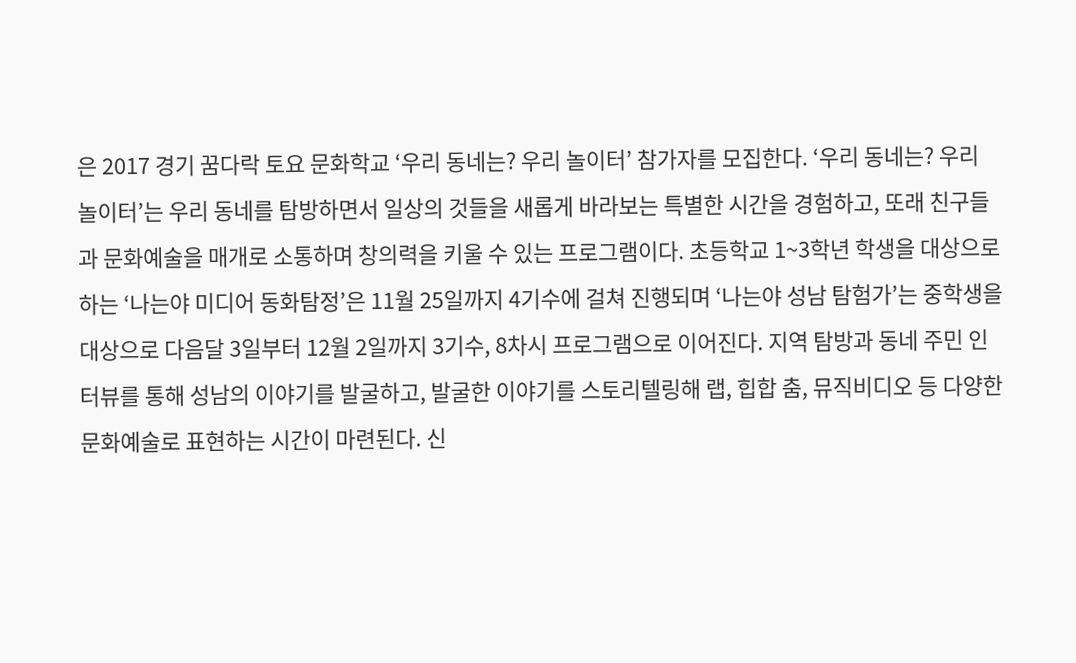은 2017 경기 꿈다락 토요 문화학교 ‘우리 동네는? 우리 놀이터’ 참가자를 모집한다. ‘우리 동네는? 우리 놀이터’는 우리 동네를 탐방하면서 일상의 것들을 새롭게 바라보는 특별한 시간을 경험하고, 또래 친구들과 문화예술을 매개로 소통하며 창의력을 키울 수 있는 프로그램이다. 초등학교 1~3학년 학생을 대상으로 하는 ‘나는야 미디어 동화탐정’은 11월 25일까지 4기수에 걸쳐 진행되며 ‘나는야 성남 탐험가’는 중학생을 대상으로 다음달 3일부터 12월 2일까지 3기수, 8차시 프로그램으로 이어진다. 지역 탐방과 동네 주민 인터뷰를 통해 성남의 이야기를 발굴하고, 발굴한 이야기를 스토리텔링해 랩, 힙합 춤, 뮤직비디오 등 다양한 문화예술로 표현하는 시간이 마련된다. 신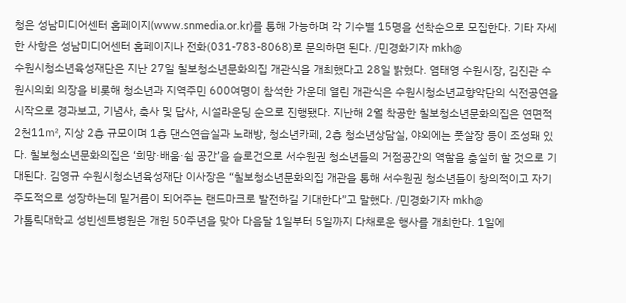청은 성남미디어센터 홈페이지(www.snmedia.or.kr)를 통해 가능하며 각 기수별 15명을 선착순으로 모집한다. 기타 자세한 사항은 성남미디어센터 홈페이지나 전화(031-783-8068)로 문의하면 된다. /민경화기자 mkh@
수원시청소년육성재단은 지난 27일 칠보청소년문화의집 개관식을 개최했다고 28일 밝혔다. 염태영 수원시장, 김진관 수원시의회 의장을 비롯해 청소년과 지역주민 600여명이 참석한 가운데 열린 개관식은 수원시청소년교향악단의 식전공연을 시작으로 경과보고, 기념사, 축사 및 답사, 시설라운딩 순으로 진행됐다. 지난해 2월 착공한 칠보청소년문화의집은 연면적 2천11㎡, 지상 2층 규모이며 1층 댄스연습실과 노래방, 청소년카페, 2층 청소년상담실, 야외에는 풋살장 등이 조성돼 있다. 칠보청소년문화의집은 ‘희망·배움·쉼 공간’을 슬로건으로 서수원권 청소년들의 거점공간의 역할을 충실히 할 것으로 기대된다. 김영규 수원시청소년육성재단 이사장은 “칠보청소년문화의집 개관을 통해 서수원권 청소년들이 창의적이고 자기 주도적으로 성장하는데 밑거름이 되어주는 랜드마크로 발전하길 기대한다”고 말했다. /민경화기자 mkh@
가톨릭대학교 성빈센트병원은 개원 50주년을 맞아 다음달 1일부터 5일까지 다채로운 행사를 개최한다. 1일에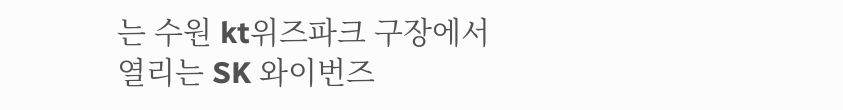는 수원 kt위즈파크 구장에서 열리는 SK 와이번즈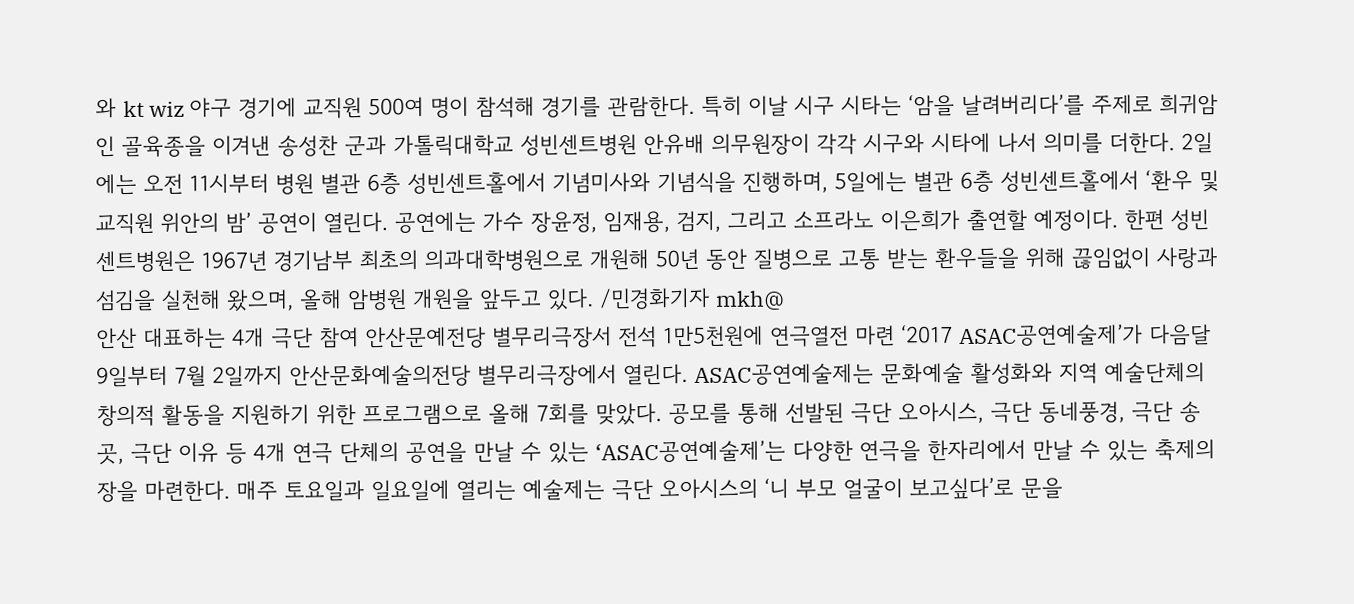와 kt wiz 야구 경기에 교직원 500여 명이 참석해 경기를 관람한다. 특히 이날 시구 시타는 ‘암을 날려버리다’를 주제로 희귀암인 골육종을 이겨낸 송성찬 군과 가톨릭대학교 성빈센트병원 안유배 의무원장이 각각 시구와 시타에 나서 의미를 더한다. 2일에는 오전 11시부터 병원 별관 6층 성빈센트홀에서 기념미사와 기념식을 진행하며, 5일에는 별관 6층 성빈센트홀에서 ‘환우 및 교직원 위안의 밤’ 공연이 열린다. 공연에는 가수 장윤정, 임재용, 검지, 그리고 소프라노 이은희가 출연할 예정이다. 한편 성빈센트병원은 1967년 경기남부 최초의 의과대학병원으로 개원해 50년 동안 질병으로 고통 받는 환우들을 위해 끊임없이 사랑과 섬김을 실천해 왔으며, 올해 암병원 개원을 앞두고 있다. /민경화기자 mkh@
안산 대표하는 4개 극단 참여 안산문예전당 별무리극장서 전석 1만5천원에 연극열전 마련 ‘2017 ASAC공연예술제’가 다음달 9일부터 7월 2일까지 안산문화예술의전당 별무리극장에서 열린다. ASAC공연예술제는 문화예술 활성화와 지역 예술단체의 창의적 활동을 지원하기 위한 프로그램으로 올해 7회를 맞았다. 공모를 통해 선발된 극단 오아시스, 극단 동네풍경, 극단 송곳, 극단 이유 등 4개 연극 단체의 공연을 만날 수 있는 ‘ASAC공연예술제’는 다양한 연극을 한자리에서 만날 수 있는 축제의 장을 마련한다. 매주 토요일과 일요일에 열리는 예술제는 극단 오아시스의 ‘니 부모 얼굴이 보고싶다’로 문을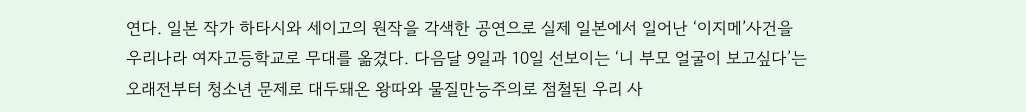연다. 일본 작가 하타시와 세이고의 원작을 각색한 공연으로 실제 일본에서 일어난 ‘이지메’사건을 우리나라 여자고등학교로 무대를 옮겼다. 다음달 9일과 10일 선보이는 ‘니 부모 얼굴이 보고싶다’는 오래전부터 청소년 문제로 대두돼온 왕따와 물질만능주의로 점철된 우리 사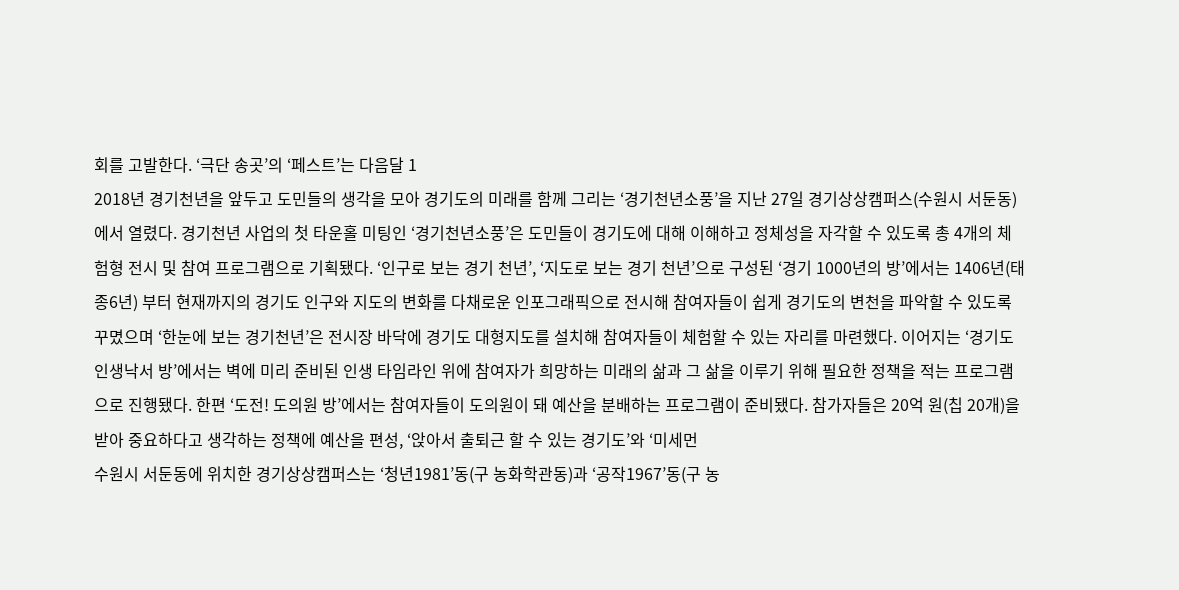회를 고발한다. ‘극단 송곳’의 ‘페스트’는 다음달 1
2018년 경기천년을 앞두고 도민들의 생각을 모아 경기도의 미래를 함께 그리는 ‘경기천년소풍’을 지난 27일 경기상상캠퍼스(수원시 서둔동)에서 열렸다. 경기천년 사업의 첫 타운홀 미팅인 ‘경기천년소풍’은 도민들이 경기도에 대해 이해하고 정체성을 자각할 수 있도록 총 4개의 체험형 전시 및 참여 프로그램으로 기획됐다. ‘인구로 보는 경기 천년’, ‘지도로 보는 경기 천년’으로 구성된 ‘경기 1000년의 방’에서는 1406년(태종6년) 부터 현재까지의 경기도 인구와 지도의 변화를 다채로운 인포그래픽으로 전시해 참여자들이 쉽게 경기도의 변천을 파악할 수 있도록 꾸몄으며 ‘한눈에 보는 경기천년’은 전시장 바닥에 경기도 대형지도를 설치해 참여자들이 체험할 수 있는 자리를 마련했다. 이어지는 ‘경기도 인생낙서 방’에서는 벽에 미리 준비된 인생 타임라인 위에 참여자가 희망하는 미래의 삶과 그 삶을 이루기 위해 필요한 정책을 적는 프로그램으로 진행됐다. 한편 ‘도전! 도의원 방’에서는 참여자들이 도의원이 돼 예산을 분배하는 프로그램이 준비됐다. 참가자들은 20억 원(칩 20개)을 받아 중요하다고 생각하는 정책에 예산을 편성, ‘앉아서 출퇴근 할 수 있는 경기도’와 ‘미세먼
수원시 서둔동에 위치한 경기상상캠퍼스는 ‘청년1981’동(구 농화학관동)과 ‘공작1967’동(구 농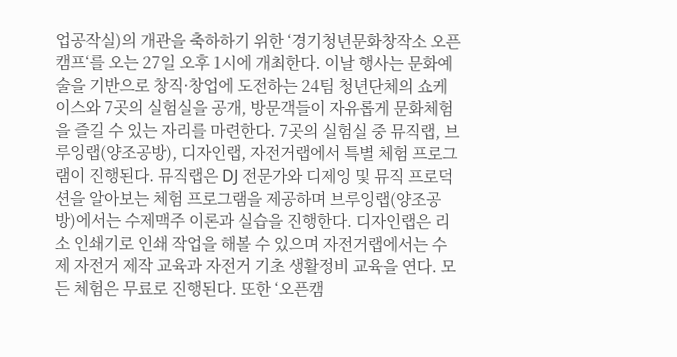업공작실)의 개관을 축하하기 위한 ‘경기청년문화창작소 오픈캠프‘를 오는 27일 오후 1시에 개최한다. 이날 행사는 문화예술을 기반으로 창직·창업에 도전하는 24팀 청년단체의 쇼케이스와 7곳의 실험실을 공개, 방문객들이 자유롭게 문화체험을 즐길 수 있는 자리를 마련한다. 7곳의 실험실 중 뮤직랩, 브루잉랩(양조공방), 디자인랩, 자전거랩에서 특별 체험 프로그램이 진행된다. 뮤직랩은 DJ 전문가와 디제잉 및 뮤직 프로덕션을 알아보는 체험 프로그램을 제공하며 브루잉랩(양조공방)에서는 수제맥주 이론과 실습을 진행한다. 디자인랩은 리소 인쇄기로 인쇄 작업을 해볼 수 있으며 자전거랩에서는 수제 자전거 제작 교육과 자전거 기초 생활정비 교육을 연다. 모든 체험은 무료로 진행된다. 또한 ‘오픈캠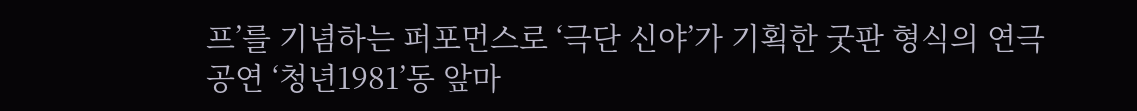프’를 기념하는 퍼포먼스로 ‘극단 신야’가 기획한 굿판 형식의 연극 공연 ‘청년1981’동 앞마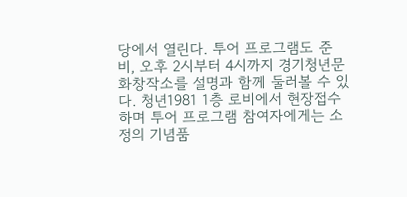당에서 열린다. 투어 프로그램도 준비, 오후 2시부터 4시까지 경기청년문화창작소를 설명과 함께 둘러볼 수 있다. 청년1981 1층 로비에서 현장접수하며 투어 프로그램 참여자에게는 소정의 기념품